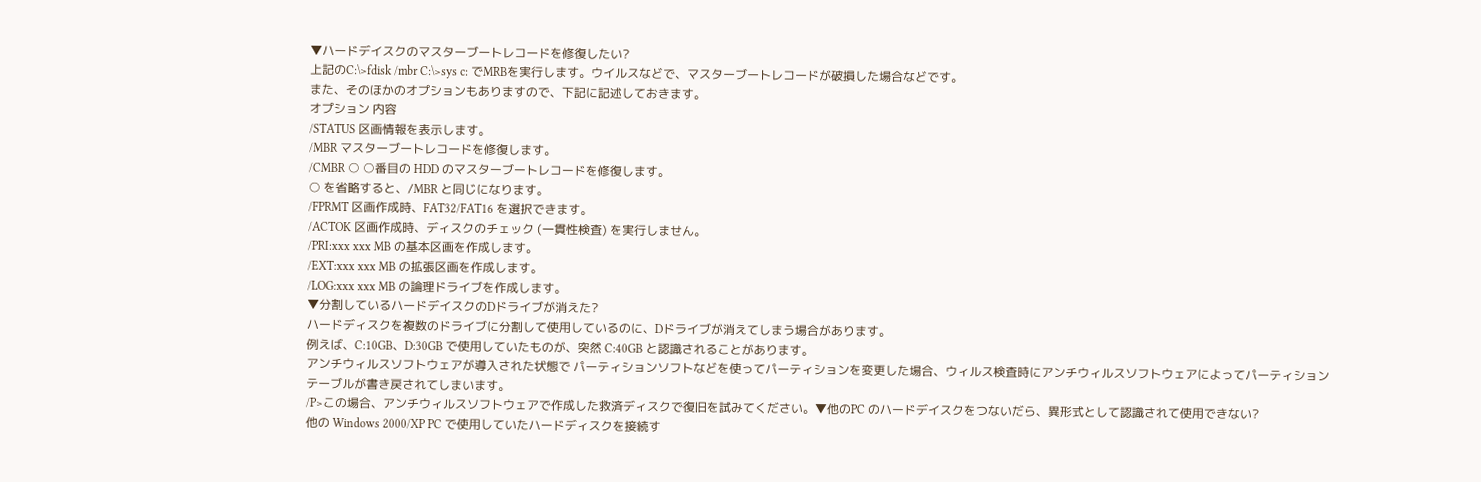▼ハードデイスクのマスターブートレコードを修復したい?
上記のC:\>fdisk /mbr C:\>sys c: でMRBを実行します。ウイルスなどで、マスターブートレコードが破損した場合などです。
また、そのほかのオプションもありますので、下記に記述しておきます。
オプション 内容
/STATUS 区画情報を表示します。
/MBR マスターブートレコードを修復します。
/CMBR ○ ○番目の HDD のマスターブートレコードを修復します。
○ を省略すると、/MBR と同じになります。
/FPRMT 区画作成時、FAT32/FAT16 を選択できます。
/ACTOK 区画作成時、ディスクのチェック (一貫性検査) を実行しません。
/PRI:xxx xxx MB の基本区画を作成します。
/EXT:xxx xxx MB の拡張区画を作成します。
/LOG:xxx xxx MB の論理ドライブを作成します。
▼分割しているハードデイスクのDドライブが消えた?
ハードディスクを複数のドライブに分割して使用しているのに、Dドライブが消えてしまう場合があります。
例えば、C:10GB、D:30GB で使用していたものが、突然 C:40GB と認識されることがあります。
アンチウィルスソフトウェアが導入された状態で パーティションソフトなどを使ってパーティションを変更した場合、ウィルス検査時にアンチウィルスソフトウェアによってパーティションテーブルが書き戻されてしまいます。
/P>この場合、アンチウィルスソフトウェアで作成した救済ディスクで復旧を試みてください。▼他のPC のハードデイスクをつないだら、異形式として認識されて使用できない?
他の Windows 2000/XP PC で使用していたハードディスクを接続す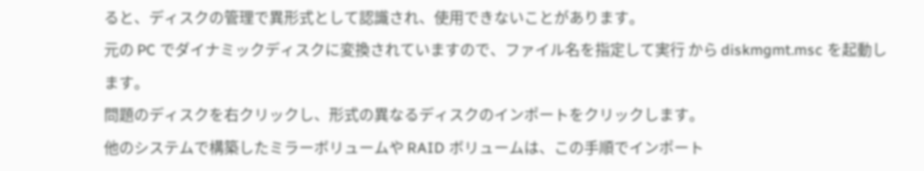ると、ディスクの管理で異形式として認識され、使用できないことがあります。
元の PC でダイナミックディスクに変換されていますので、ファイル名を指定して実行 から diskmgmt.msc を起動します。
問題のディスクを右クリックし、形式の異なるディスクのインポートをクリックします。
他のシステムで構築したミラーボリュームや RAID ボリュームは、この手順でインポート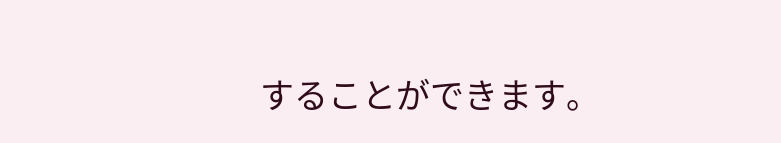することができます。